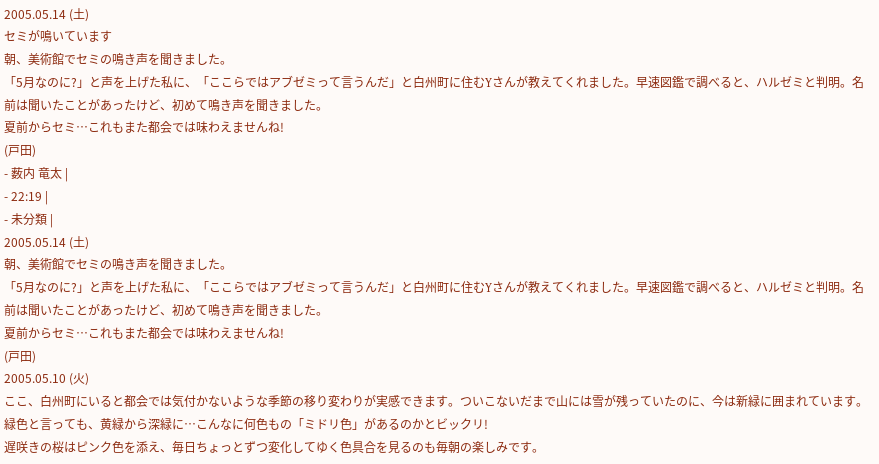2005.05.14 (土)
セミが鳴いています
朝、美術館でセミの鳴き声を聞きました。
「5月なのに?」と声を上げた私に、「ここらではアブゼミって言うんだ」と白州町に住むYさんが教えてくれました。早速図鑑で調べると、ハルゼミと判明。名前は聞いたことがあったけど、初めて鳴き声を聞きました。
夏前からセミ…これもまた都会では味わえませんね!
(戸田)
- 薮内 竜太 |
- 22:19 |
- 未分類 |
2005.05.14 (土)
朝、美術館でセミの鳴き声を聞きました。
「5月なのに?」と声を上げた私に、「ここらではアブゼミって言うんだ」と白州町に住むYさんが教えてくれました。早速図鑑で調べると、ハルゼミと判明。名前は聞いたことがあったけど、初めて鳴き声を聞きました。
夏前からセミ…これもまた都会では味わえませんね!
(戸田)
2005.05.10 (火)
ここ、白州町にいると都会では気付かないような季節の移り変わりが実感できます。ついこないだまで山には雪が残っていたのに、今は新緑に囲まれています。緑色と言っても、黄緑から深緑に…こんなに何色もの「ミドリ色」があるのかとビックリ!
遅咲きの桜はピンク色を添え、毎日ちょっとずつ変化してゆく色具合を見るのも毎朝の楽しみです。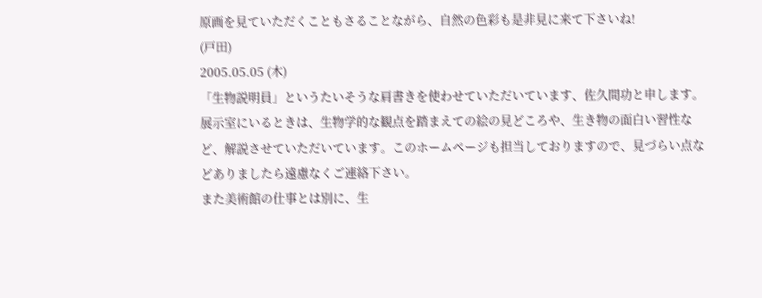原画を見ていただくこともさることながら、自然の色彩も是非見に来て下さいね!
(戸田)
2005.05.05 (木)
「生物説明員」というたいそうな肩書きを使わせていただいています、佐久間功と申します。
展示室にいるときは、生物学的な観点を踏まえての絵の見どころや、生き物の面白い習性など、解説させていただいています。このホームページも担当しておりますので、見づらい点などありましたら遠慮なくご連絡下さい。
また美術館の仕事とは別に、生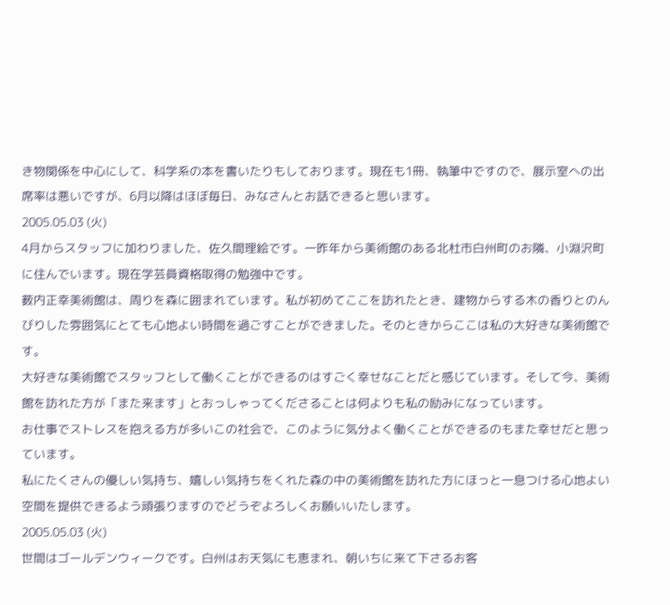き物関係を中心にして、科学系の本を書いたりもしております。現在も1冊、執筆中ですので、展示室への出席率は悪いですが、6月以降はほぼ毎日、みなさんとお話できると思います。
2005.05.03 (火)
4月からスタッフに加わりました、佐久間理絵です。一昨年から美術館のある北杜市白州町のお隣、小淵沢町に住んでいます。現在学芸員資格取得の勉強中です。
薮内正幸美術館は、周りを森に囲まれています。私が初めてここを訪れたとき、建物からする木の香りとのんびりした雰囲気にとても心地よい時間を過ごすことができました。そのときからここは私の大好きな美術館です。
大好きな美術館でスタッフとして働くことができるのはすごく幸せなことだと感じています。そして今、美術館を訪れた方が「また来ます」とおっしゃってくださることは何よりも私の励みになっています。
お仕事でストレスを抱える方が多いこの社会で、このように気分よく働くことができるのもまた幸せだと思っています。
私にたくさんの優しい気持ち、嬉しい気持ちをくれた森の中の美術館を訪れた方にほっと一息つける心地よい空間を提供できるよう頑張りますのでどうぞよろしくお願いいたします。
2005.05.03 (火)
世間はゴールデンウィークです。白州はお天気にも恵まれ、朝いちに来て下さるお客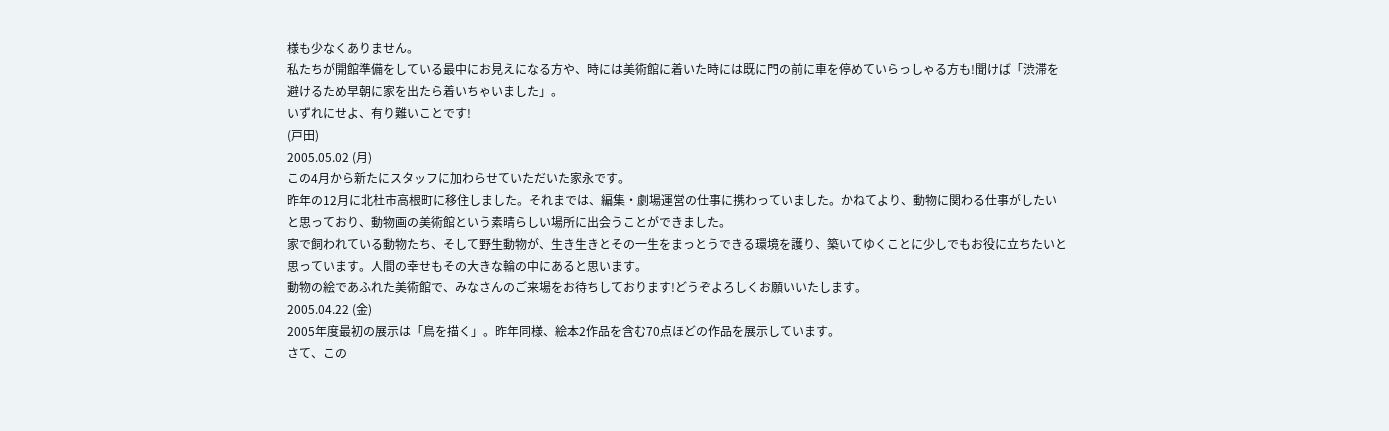様も少なくありません。
私たちが開館準備をしている最中にお見えになる方や、時には美術館に着いた時には既に門の前に車を停めていらっしゃる方も!聞けば「渋滞を避けるため早朝に家を出たら着いちゃいました」。
いずれにせよ、有り難いことです!
(戸田)
2005.05.02 (月)
この4月から新たにスタッフに加わらせていただいた家永です。
昨年の12月に北杜市高根町に移住しました。それまでは、編集・劇場運営の仕事に携わっていました。かねてより、動物に関わる仕事がしたいと思っており、動物画の美術館という素晴らしい場所に出会うことができました。
家で飼われている動物たち、そして野生動物が、生き生きとその一生をまっとうできる環境を護り、築いてゆくことに少しでもお役に立ちたいと思っています。人間の幸せもその大きな輪の中にあると思います。
動物の絵であふれた美術館で、みなさんのご来場をお待ちしております!どうぞよろしくお願いいたします。
2005.04.22 (金)
2005年度最初の展示は「鳥を描く」。昨年同様、絵本2作品を含む70点ほどの作品を展示しています。
さて、この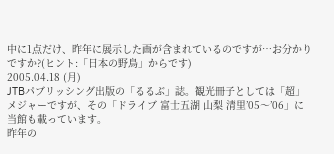中に1点だけ、昨年に展示した画が含まれているのですが…お分かりですか?(ヒント:「日本の野鳥」からです)
2005.04.18 (月)
JTBパブリッシング出版の「るるぶ」誌。観光冊子としては「超」メジャーですが、その「ドライブ 富士五湖 山梨 清里’05〜’06」に当館も載っています。
昨年の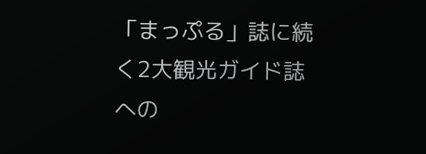「まっぷる」誌に続く2大観光ガイド誌への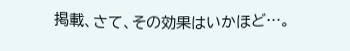掲載、さて、その効果はいかほど…。